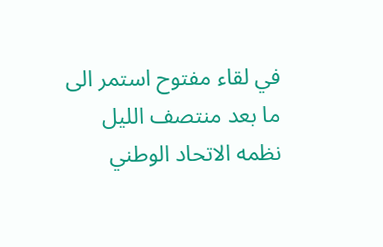في لقاء مفتوح استمر الى ما بعد منتصف الليل نظمه الاتحاد الوطني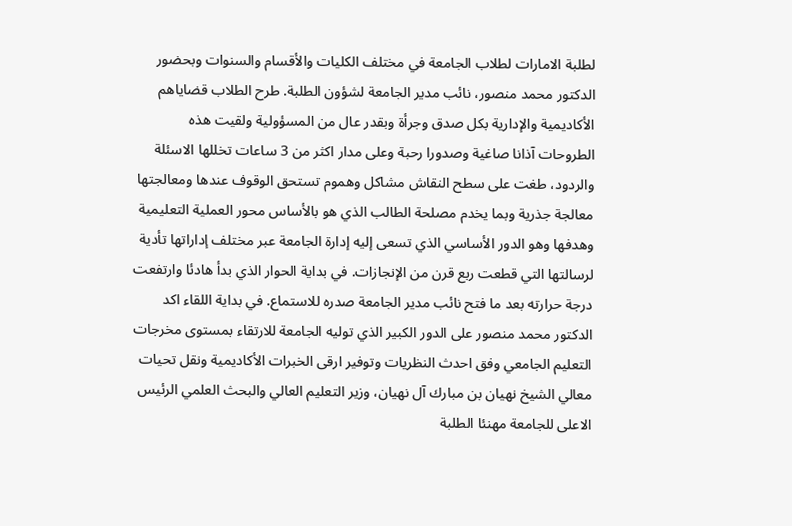لطلبة الامارات لطلاب الجامعة في مختلف الكليات والأقسام والسنوات وبحضور الدكتور محمد منصور، نائب مدير الجامعة لشؤون الطلبة. طرح الطلاب قضاياهم الأكاديمية والإدارية بكل صدق وجرأة وبقدر عال من المسؤولية ولقيت هذه الطروحات آذانا صاغية وصدورا رحبة وعلى مدار اكثر من 3 ساعات تخللها الاسئلة والردود، طغت على سطح النقاش مشاكل وهموم تستحق الوقوف عندها ومعالجتها معالجة جذرية وبما يخدم مصلحة الطالب الذي هو بالأساس محور العملية التعليمية وهدفها وهو الدور الأساسي الذي تسعى إليه إدارة الجامعة عبر مختلف إداراتها تأدية لرسالتها التي قطعت ربع قرن من الإنجازات. في بداية الحوار الذي بدأ هادئا وارتفعت درجة حرارته بعد ما فتح نائب مدير الجامعة صدره للاستماع. في بداية اللقاء اكد الدكتور محمد منصور على الدور الكبير الذي توليه الجامعة للارتقاء بمستوى مخرجات التعليم الجامعي وفق احدث النظريات وتوفير ارقى الخبرات الأكاديمية ونقل تحيات معالي الشيخ نهيان بن مبارك آل نهيان، وزير التعليم العالي والبحث العلمي الرئيس الاعلى للجامعة مهنئا الطلبة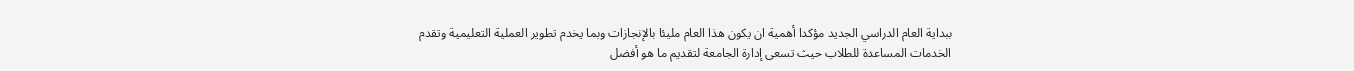ببداية العام الدراسي الجديد مؤكدا أهمية ان يكون هذا العام مليئا بالإنجازات وبما يخدم تطوير العملية التعليمية وتقدم الخدمات المساعدة للطلاب حيث تسعى إدارة الجامعة لتقديم ما هو أفضل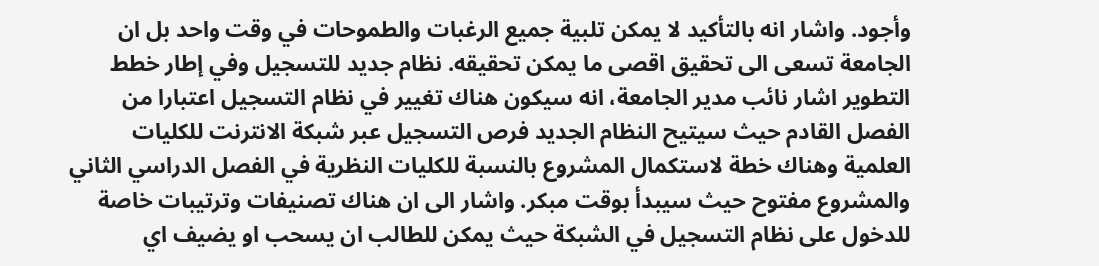وأجود. واشار انه بالتأكيد لا يمكن تلبية جميع الرغبات والطموحات في وقت واحد بل ان الجامعة تسعى الى تحقيق اقصى ما يمكن تحقيقه. نظام جديد للتسجيل وفي إطار خطط التطوير اشار نائب مدير الجامعة، انه سيكون هناك تغيير في نظام التسجيل اعتبارا من الفصل القادم حيث سيتيح النظام الجديد فرص التسجيل عبر شبكة الانترنت للكليات العلمية وهناك خطة لاستكمال المشروع بالنسبة للكليات النظرية في الفصل الدراسي الثاني والمشروع مفتوح حيث سيبدأ بوقت مبكر. واشار الى ان هناك تصنيفات وترتيبات خاصة للدخول على نظام التسجيل في الشبكة حيث يمكن للطالب ان يسحب او يضيف اي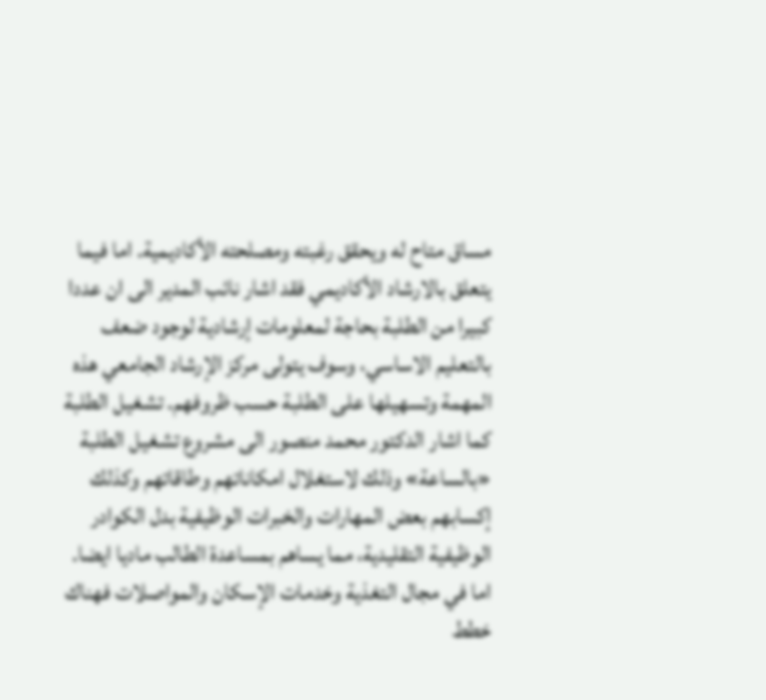مساق متاح له ويحقق رغبته ومصلحته الأكاديمية. اما فيما يتعلق بالارشاد الأكاديمي فقد اشار نائب المدير الى ان عددا كبيرا من الطلبة بحاجة لمعلومات إرشادية لوجود ضعف بالتعليم الاساسي، وسوف يتولى مركز الإرشاد الجامعي هذه المهمة وتسهيلها على الطلبة حسب ظروفهم. تشغيل الطلبة كما اشار الدكتور محمد منصور الى مشروع تشغيل الطلبة «بالساعة» وذلك لاستغلال امكاناتهم وطاقاتهم وكذلك إكسابهم بعض المهارات والخبرات الوظيفية بدل الكوادر الوظيفية التقليدية، مما يساهم بمساعدة الطالب ماديا ايضا. اما في مجال التغذية وخدمات الإسكان والمواصلات فهناك خطط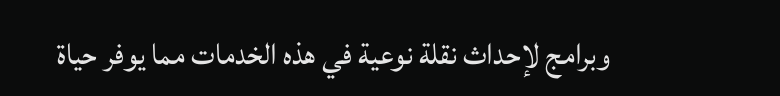وبرامج لإحداث نقلة نوعية في هذه الخدمات مما يوفر حياة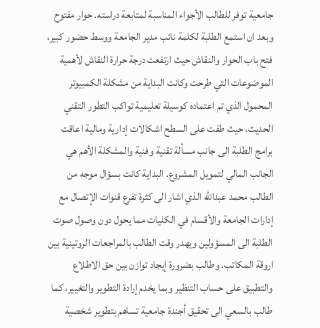جامعية توفر للطالب الأجواء المناسبة لمتابعة دراسته. حوار مفتوح وبعد ان استمع الطلبة لكلمة نائب مدير الجامعة ووسط حضور كبير، فتح باب الحوار والنقاش حيث ارتفعت درجة حرارة النقاش لأهمية الموضوعات التي طرحت وكانت البداية من مشكلة الكمبيوتر المحمول الذي تم اعتماده كوسيلة تعليمية تواكب التطور التقني الحديث، حيث طفت على السطح اشكالات إدارية ومالية اعاقت برامج الطلبة الى جانب مسألة تقنية وفنية والمشكلة الأهم هي الجانب المالي لتمويل المشروع. البداية كانت بسؤال موجه من الطالب محمد عبدالله الذي اشار الى كثرة تفرع قنوات الإتصال مع إدارات الجامعة والأقسام في الكليات مما يحول دون وصول صوت الطلبة الى المسؤولين ويهدر وقت الطالب بالمراجعات الروتينية بين اروقة المكاتب. وطالب بضرورة إيجاد توازن بين حق الاطلاع والتطبيق على حساب التنظير وبما يخدم إرادة التطوير والتغيير، كما طالب بالسعي الى تحقيق أجندة جامعية تساهم بتطوير شخصية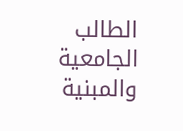الطالب الجامعية والمبنية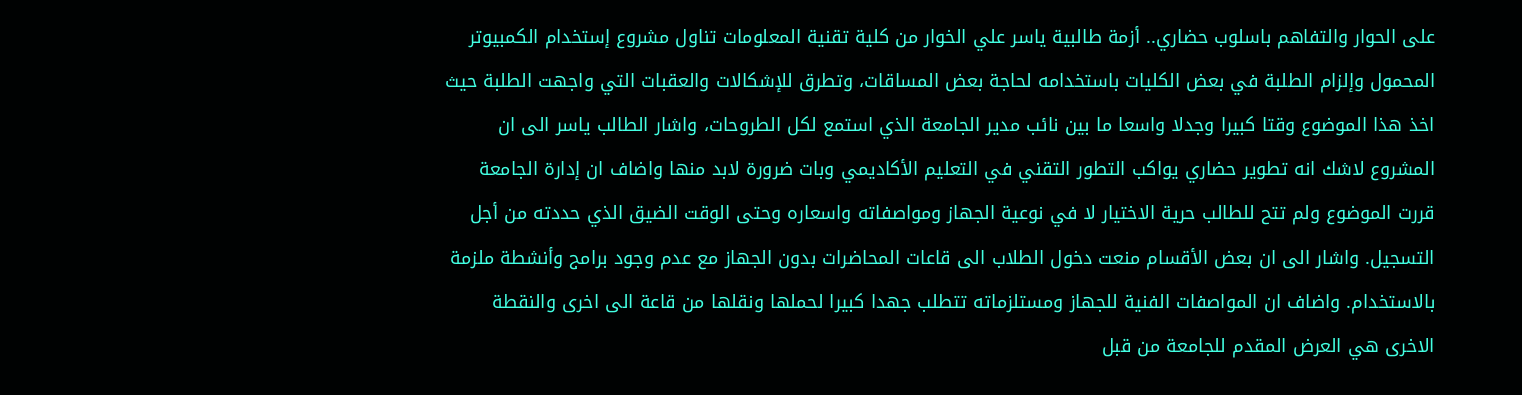على الحوار والتفاهم باسلوب حضاري.. أزمة طالبية ياسر علي الخوار من كلية تقنية المعلومات تناول مشروع إستخدام الكمبيوتر المحمول وإلزام الطلبة في بعض الكليات باستخدامه لحاجة بعض المساقات، وتطرق للإشكالات والعقبات التي واجهت الطلبة حيث اخذ هذا الموضوع وقتا كبيرا وجدلا واسعا ما بين نائب مدير الجامعة الذي استمع لكل الطروحات، واشار الطالب ياسر الى ان المشروع لاشك انه تطوير حضاري يواكب التطور التقني في التعليم الأكاديمي وبات ضرورة لابد منها واضاف ان إدارة الجامعة قررت الموضوع ولم تتح للطالب حرية الاختيار لا في نوعية الجهاز ومواصفاته واسعاره وحتى الوقت الضيق الذي حددته من أجل التسجيل. واشار الى ان بعض الأقسام منعت دخول الطلاب الى قاعات المحاضرات بدون الجهاز مع عدم وجود برامج وأنشطة ملزمة بالاستخدام. واضاف ان المواصفات الفنية للجهاز ومستلزماته تتطلب جهدا كبيرا لحملها ونقلها من قاعة الى اخرى والنقطة الاخرى هي العرض المقدم للجامعة من قبل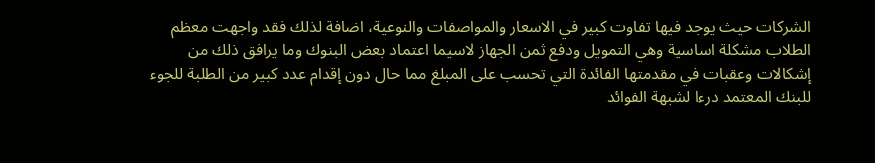الشركات حيث يوجد فيها تفاوت كبير في الاسعار والمواصفات والنوعية، اضافة لذلك فقد واجهت معظم الطلاب مشكلة اساسية وهي التمويل ودفع ثمن الجهاز لاسيما اعتماد بعض البنوك وما يرافق ذلك من إشكالات وعقبات في مقدمتها الفائدة التي تحسب على المبلغ مما حال دون إقدام عدد كبير من الطلبة للجوء للبنك المعتمد درءا لشبهة الفوائد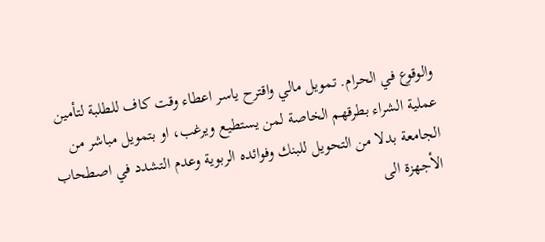والوقوع في الحرام. تمويل مالي واقترح ياسر اعطاء وقت كاف للطلبة لتأمين عملية الشراء بطرقهم الخاصة لمن يستطيع ويرغب، او بتمويل مباشر من الجامعة بدلا من التحويل للبنك وفوائده الربوية وعدم التشدد في اصطحاب الأجهزة الى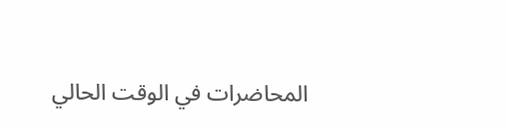المحاضرات في الوقت الحالي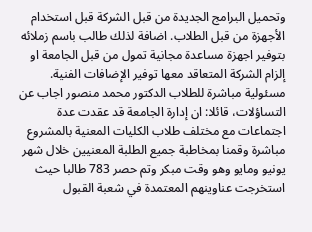وتحميل البرامج الجديدة من قبل الشركة قبل استخدام الأجهزة من قبل الطلاب. اضافة لذلك طالب باسم زملائه بتوفير اجهزة مساعدة مجانية تمول من قبل الجامعة او إلزام الشركة المتعاقد معها توفير الإضافات الفنية. مسئولية مباشرة للطلاب الدكتور محمد منصور اجاب عن التساؤلات، قائلا: ان إدارة الجامعة قد عقدت عدة اجتماعات مع مختلف طلاب الكليات المعنية بالمشروع مباشرة وقمنا بمخاطبة جميع الطلبة المعنيين خلال شهر يونيو ومايو وهو وقت مبكر وتم حصر 783 طالبا حيث استخرجت عناوينهم المعتمدة في شعبة القبول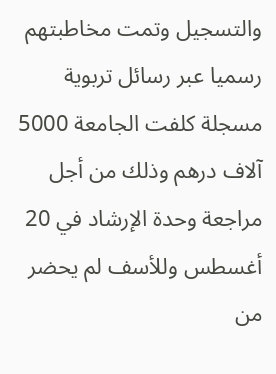والتسجيل وتمت مخاطبتهم رسميا عبر رسائل تربوية مسجلة كلفت الجامعة 5000 آلاف درهم وذلك من أجل مراجعة وحدة الإرشاد في 20 أغسطس وللأسف لم يحضر من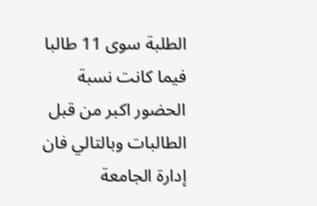الطلبة سوى 11 طالبا فيما كانت نسبة الحضور اكبر من قبل الطالبات وبالتالي فان إدارة الجامعة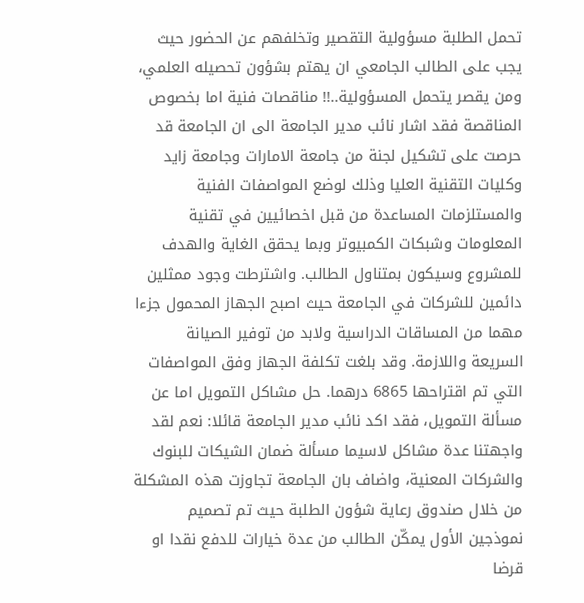تحمل الطلبة مسؤولية التقصير وتخلفهم عن الحضور حيث يجب على الطالب الجامعي ان يهتم بشؤون تحصيله العلمي، ومن يقصر يتحمل المسؤولية..!! مناقصات فنية اما بخصوص المناقصة فقد اشار نائب مدير الجامعة الى ان الجامعة قد حرصت على تشكيل لجنة من جامعة الامارات وجامعة زايد وكليات التقنية العليا وذلك لوضع المواصفات الفنية والمستلزمات المساعدة من قبل اخصائيين في تقنية المعلومات وشبكات الكمبيوتر وبما يحقق الغاية والهدف للمشروع وسيكون بمتناول الطالب. واشترطت وجود ممثلين دائمين للشركات في الجامعة حيث اصبح الجهاز المحمول جزءا مهما من المساقات الدراسية ولابد من توفير الصيانة السريعة واللازمة. وقد بلغت تكلفة الجهاز وفق المواصفات التي تم اقتراحها 6865 درهما. حل مشاكل التمويل اما عن مسألة التمويل، فقد اكد نائب مدير الجامعة قائلا: نعم لقد واجهتنا عدة مشاكل لاسيما مسألة ضمان الشيكات للبنوك والشركات المعنية، واضاف بان الجامعة تجاوزت هذه المشكلة من خلال صندوق رعاية شؤون الطلبة حيث تم تصميم نموذجين الأول يمكّن الطالب من عدة خيارات للدفع نقدا او قرضا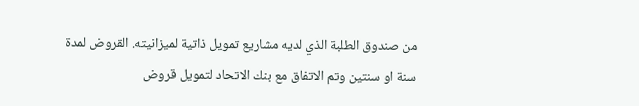من صندوق الطلبة الذي لديه مشاريع تمويل ذاتية لميزانيته. القروض لمدة سنة او سنتين وتم الاتفاق مع بنك الاتحاد لتمويل قروض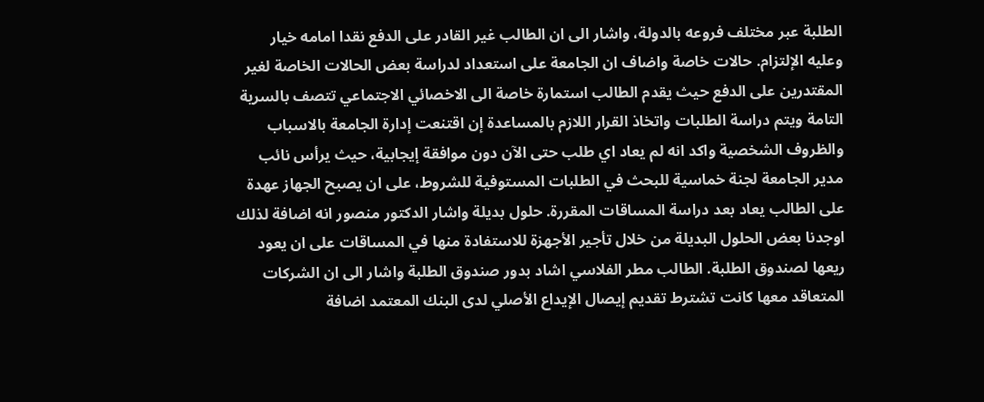الطلبة عبر مختلف فروعه بالدولة، واشار الى ان الطالب غير القادر على الدفع نقدا امامه خيار وعليه الإلتزام. حالات خاصة واضاف ان الجامعة على استعداد لدراسة بعض الحالات الخاصة لغير المقتدرين على الدفع حيث يقدم الطالب استمارة خاصة الى الاخصائي الاجتماعي تتصف بالسرية التامة ويتم دراسة الطلبات واتخاذ القرار اللازم بالمساعدة إن اقتنعت إدارة الجامعة بالاسباب والظروف الشخصية واكد انه لم يعاد اي طلب حتى الآن دون موافقة إيجابية، حيث يرأس نائب مدير الجامعة لجنة خماسية للبحث في الطلبات المستوفية للشروط، على ان يصبح الجهاز عهدة على الطالب يعاد بعد دراسة المساقات المقررة. حلول بديلة واشار الدكتور منصور انه اضافة لذلك اوجدنا بعض الحلول البديلة من خلال تأجير الأجهزة للاستفادة منها في المساقات على ان يعود ريعها لصندوق الطلبة. الطالب مطر الفلاسي اشاد بدور صندوق الطلبة واشار الى ان الشركات المتعاقد معها كانت تشترط تقديم إيصال الإيداع الأصلي لدى البنك المعتمد اضافة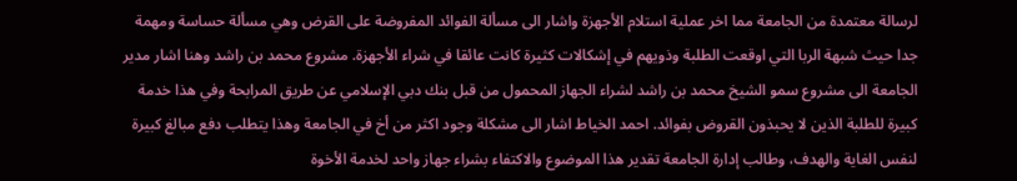لرسالة معتمدة من الجامعة مما اخر عملية استلام الأجهزة واشار الى مسألة الفوائد المفروضة على القرض وهي مسألة حساسة ومهمة جدا حيث شبهة الربا التي اوقعت الطلبة وذويهم في إشكالات كثيرة كانت عائقا في شراء الأجهزة. مشروع محمد بن راشد وهنا اشار مدير الجامعة الى مشروع سمو الشيخ محمد بن راشد لشراء الجهاز المحمول من قبل بنك دبي الإسلامي عن طريق المرابحة وفي هذا خدمة كبيرة للطلبة الذين لا يحبذون القروض بفوائد. احمد الخياط اشار الى مشكلة وجود اكثر من أخ في الجامعة وهذا يتطلب دفع مبالغ كبيرة لنفس الغاية والهدف، وطالب إدارة الجامعة تقدير هذا الموضوع والاكتفاء بشراء جهاز واحد لخدمة الأخوة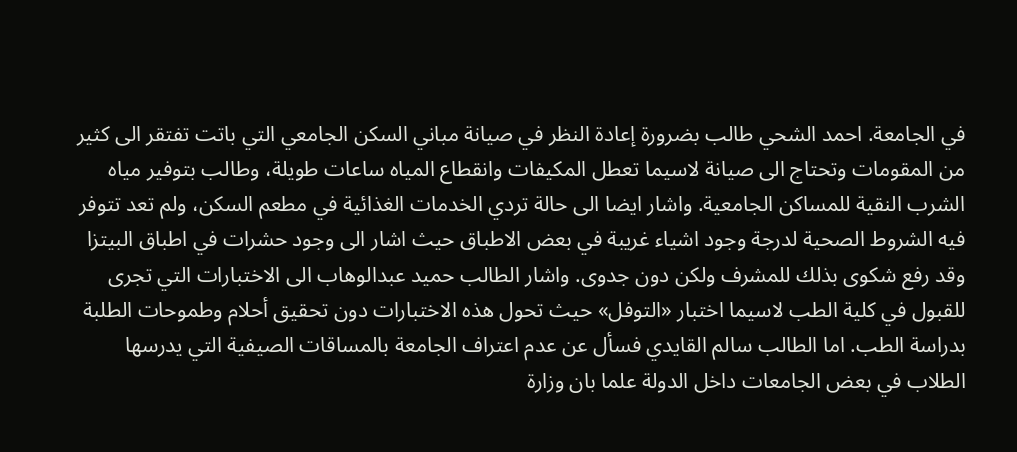في الجامعة. احمد الشحي طالب بضرورة إعادة النظر في صيانة مباني السكن الجامعي التي باتت تفتقر الى كثير من المقومات وتحتاج الى صيانة لاسيما تعطل المكيفات وانقطاع المياه ساعات طويلة، وطالب بتوفير مياه الشرب النقية للمساكن الجامعية. واشار ايضا الى حالة تردي الخدمات الغذائية في مطعم السكن، ولم تعد تتوفر فيه الشروط الصحية لدرجة وجود اشياء غريبة في بعض الاطباق حيث اشار الى وجود حشرات في اطباق البيتزا وقد رفع شكوى بذلك للمشرف ولكن دون جدوى. واشار الطالب حميد عبدالوهاب الى الاختبارات التي تجرى للقبول في كلية الطب لاسيما اختبار «التوفل» حيث تحول هذه الاختبارات دون تحقيق أحلام وطموحات الطلبة بدراسة الطب. اما الطالب سالم القايدي فسأل عن عدم اعتراف الجامعة بالمساقات الصيفية التي يدرسها الطلاب في بعض الجامعات داخل الدولة علما بان وزارة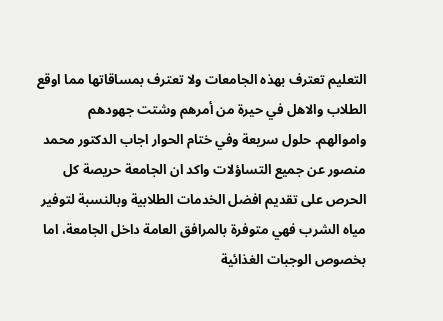التعليم تعترف بهذه الجامعات ولا تعترف بمساقاتها مما اوقع الطلاب والاهل في حيرة من أمرهم وشتت جهودهم واموالهم. حلول سريعة وفي ختام الحوار اجاب الدكتور محمد منصور عن جميع التساؤلات واكد ان الجامعة حريصة كل الحرص على تقديم افضل الخدمات الطلابية وبالنسبة لتوفير مياه الشرب فهي متوفرة بالمرافق العامة داخل الجامعة، اما بخصوص الوجبات الغذائية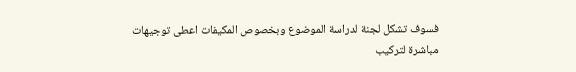فسوف تشكل لجنة لدراسة الموضوع وبخصوص المكيفات اعطى توجيهات مباشرة لتركيب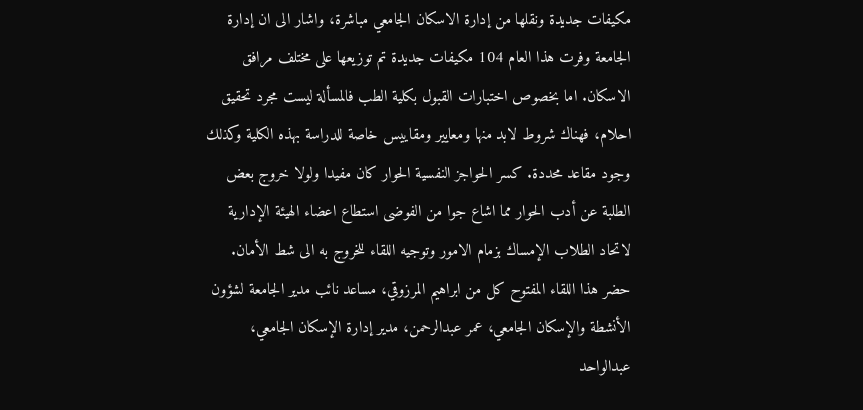مكيفات جديدة ونقلها من إدارة الاسكان الجامعي مباشرة، واشار الى ان إدارة الجامعة وفرت هذا العام 104 مكيفات جديدة تم توزيعها على مختلف مرافق الاسكان. اما بخصوص اختبارات القبول بكلية الطب فالمسألة ليست مجرد تحقيق احلام، فهناك شروط لابد منها ومعايير ومقاييس خاصة للدراسة بهذه الكلية وكذلك وجود مقاعد محددة. كسر الحواجز النفسية الحوار كان مفيدا ولولا خروج بعض الطلبة عن أدب الحوار مما اشاع جوا من الفوضى استطاع اعضاء الهيئة الإدارية لاتحاد الطلاب الإمساك بزمام الامور وتوجيه اللقاء للخروج به الى شط الأمان. حضر هذا اللقاء المفتوح كل من ابراهيم المرزوقي، مساعد نائب مدير الجامعة لشؤون الأنشطة والإسكان الجامعي، عمر عبدالرحمن، مدير إدارة الإسكان الجامعي، عبدالواحد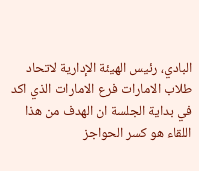البادي، رئيس الهيئة الإدارية لاتحاد طلاب الامارات فرع الامارات الذي اكد في بداية الجلسة ان الهدف من هذا اللقاء هو كسر الحواجز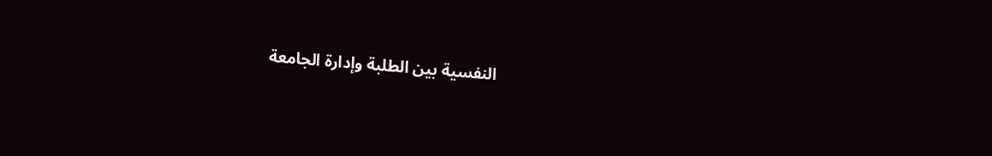النفسية بين الطلبة وإدارة الجامعة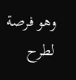وهو فرصة لطرح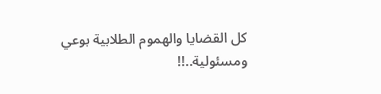كل القضايا والهموم الطلابية بوعي ومسئولية..!!